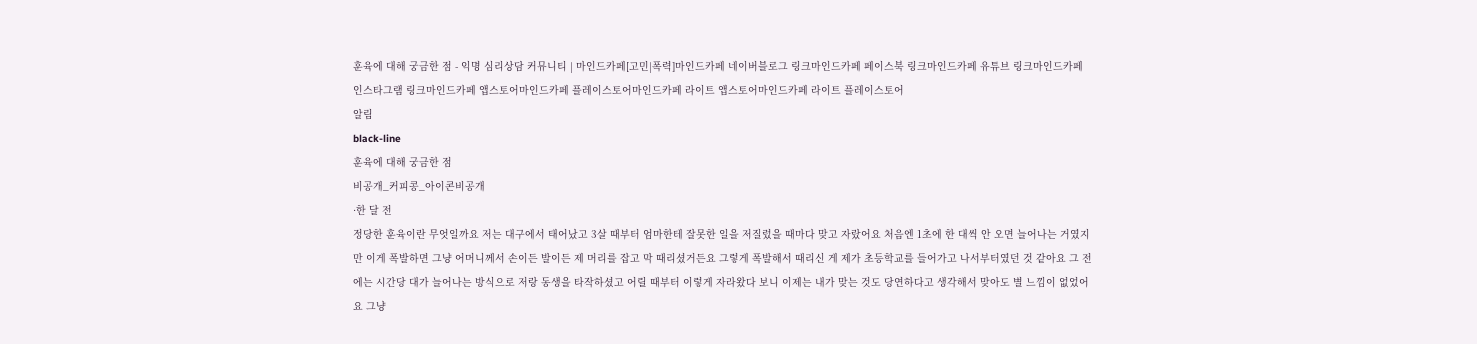훈육에 대해 궁금한 점 - 익명 심리상담 커뮤니티 | 마인드카페[고민|폭력]마인드카페 네이버블로그 링크마인드카페 페이스북 링크마인드카페 유튜브 링크마인드카페 인스타그램 링크마인드카페 앱스토어마인드카페 플레이스토어마인드카페 라이트 앱스토어마인드카페 라이트 플레이스토어
알림
black-line
훈육에 대해 궁금한 점
비공개_커피콩_아이콘비공개
·한 달 전
정당한 훈육이란 무엇일까요 저는 대구에서 태어났고 3살 때부터 엄마한테 잘못한 일을 저질렀을 때마다 맞고 자랐어요 처음엔 1초에 한 대씩 안 오면 늘어나는 거였지만 이게 폭발하면 그냥 어머니께서 손이든 발이든 제 머리를 잡고 막 때리셨거든요 그렇게 폭발해서 때리신 게 제가 초등학교를 들어가고 나서부터였던 것 같아요 그 전에는 시간당 대가 늘어나는 방식으로 저랑 동생을 타작하셨고 어릴 때부터 이렇게 자라왔다 보니 이제는 내가 맞는 것도 당연하다고 생각해서 맞아도 별 느낌이 없었어요 그냥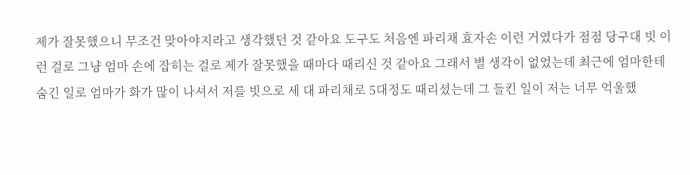제가 잘못했으니 무조건 맞아야지라고 생각했던 것 같아요 도구도 처음엔 파리채 효자손 이런 거였다가 점점 당구대 빗 이런 걸로 그냥 엄마 손에 잡히는 걸로 제가 잘못했을 때마다 때리신 것 같아요 그래서 별 생각이 없었는데 최근에 엄마한테 숨긴 일로 엄마가 화가 많이 나셔서 저를 빗으로 세 대 파리채로 5대정도 때리셨는데 그 들킨 일이 저는 너무 억울했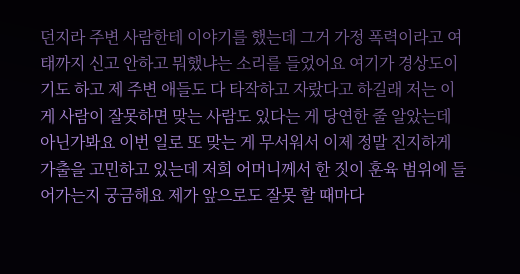던지라 주변 사람한테 이야기를 했는데 그거 가정 폭력이라고 여태까지 신고 안하고 뭐했냐는 소리를 들었어요 여기가 경상도이기도 하고 제 주변 애들도 다 타작하고 자랐다고 하길래 저는 이게 사람이 잘못하면 맞는 사람도 있다는 게 당연한 줄 알았는데 아닌가봐요 이번 일로 또 맞는 게 무서워서 이제 정말 진지하게 가출을 고민하고 있는데 저희 어머니께서 한 짓이 훈육 범위에 들어가는지 궁금해요 제가 앞으로도 잘못 할 때마다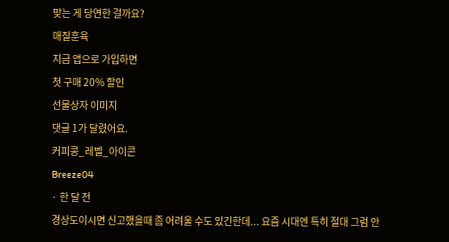맞는 게 당연한 걸까요?
매질훈육
지금 앱으로 가입하면
첫 구매 20% 할인
선물상자 이미지
댓글 1가 달렸어요.
커피콩_레벨_아이콘
Breeze04
· 한 달 전
경상도이시면 신고했을때 좀 어려울 수도 있긴한데... 요즘 시대엔 특히 절대 그럼 안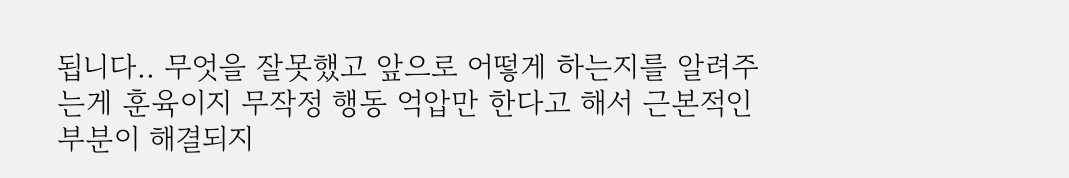됩니다.. 무엇을 잘못했고 앞으로 어떻게 하는지를 알려주는게 훈육이지 무작정 행동 억압만 한다고 해서 근본적인 부분이 해결되지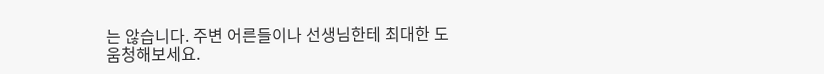는 않습니다. 주변 어른들이나 선생님한테 최대한 도움청해보세요.